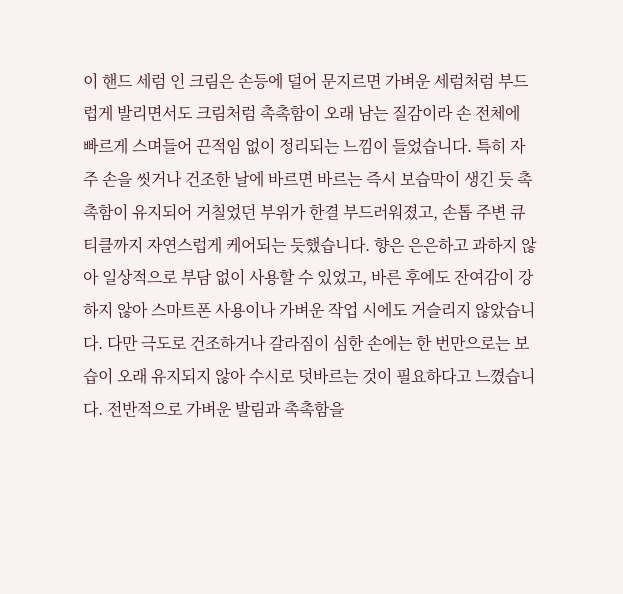이 핸드 세럼 인 크림은 손등에 덜어 문지르면 가벼운 세럼처럼 부드럽게 발리면서도 크림처럼 촉촉함이 오래 남는 질감이라 손 전체에 빠르게 스며들어 끈적임 없이 정리되는 느낌이 들었습니다. 특히 자주 손을 씻거나 건조한 날에 바르면 바르는 즉시 보습막이 생긴 듯 촉촉함이 유지되어 거칠었던 부위가 한결 부드러워졌고, 손톱 주변 큐티클까지 자연스럽게 케어되는 듯했습니다. 향은 은은하고 과하지 않아 일상적으로 부담 없이 사용할 수 있었고, 바른 후에도 잔여감이 강하지 않아 스마트폰 사용이나 가벼운 작업 시에도 거슬리지 않았습니다. 다만 극도로 건조하거나 갈라짐이 심한 손에는 한 번만으로는 보습이 오래 유지되지 않아 수시로 덧바르는 것이 필요하다고 느꼈습니다. 전반적으로 가벼운 발림과 촉촉함을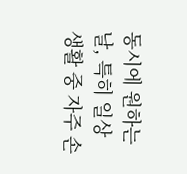동시에 원하는 날, 특히 일상 생활 중 자주 손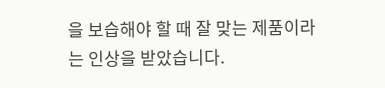을 보습해야 할 때 잘 맞는 제품이라는 인상을 받았습니다.